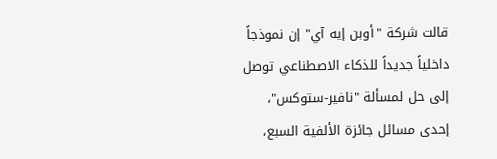قالت شركة "أوبن إيه آي" إن نموذجاً داخلياً جديداً للذكاء الاصطناعي توصل إلى حل لمسألة "نافير-ستوكس"، إحدى مسائل جائزة الألفية السبع،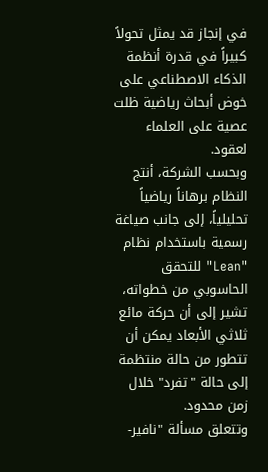في إنجاز قد يمثل تحولاً كبيراً في قدرة أنظمة الذكاء الاصطناعي على خوض أبحاث رياضية ظلت عصية على العلماء لعقود.
وبحسب الشركة، أنتج النظام برهاناً رياضياً تحليلياً، إلى جانب صياغة رسمية باستخدام نظام "Lean" للتحقق الحاسوبي من خطواته، تشير إلى أن حركة مائع ثلاثي الأبعاد يمكن أن تتطور من حالة منتظمة إلى حالة "تفرد" خلال زمن محدود.
وتتعلق مسألة "نافير-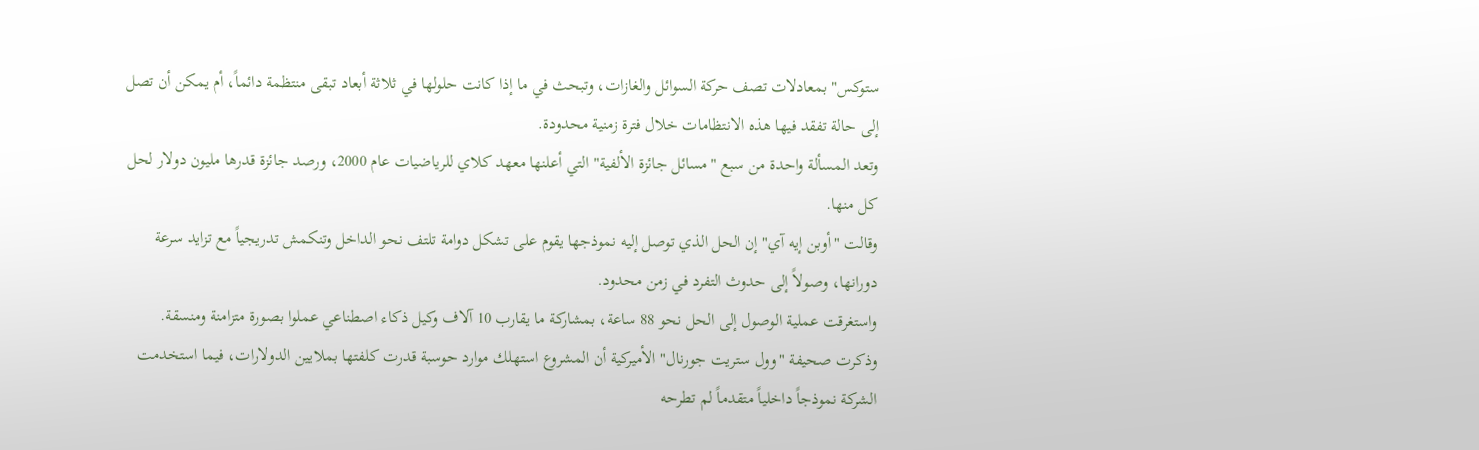ستوكس" بمعادلات تصف حركة السوائل والغازات، وتبحث في ما إذا كانت حلولها في ثلاثة أبعاد تبقى منتظمة دائماً، أم يمكن أن تصل إلى حالة تفقد فيها هذه الانتظامات خلال فترة زمنية محدودة.
وتعد المسألة واحدة من سبع "مسائل جائزة الألفية" التي أعلنها معهد كلاي للرياضيات عام 2000، ورصد جائزة قدرها مليون دولار لحل كل منها.
وقالت "أوبن إيه آي" إن الحل الذي توصل إليه نموذجها يقوم على تشكل دوامة تلتف نحو الداخل وتنكمش تدريجياً مع تزايد سرعة دورانها، وصولاً إلى حدوث التفرد في زمن محدود.
واستغرقت عملية الوصول إلى الحل نحو 88 ساعة، بمشاركة ما يقارب 10 آلاف وكيل ذكاء اصطناعي عملوا بصورة متزامنة ومنسقة.
وذكرت صحيفة "وول ستريت جورنال" الأميركية أن المشروع استهلك موارد حوسبة قدرت كلفتها بملايين الدولارات، فيما استخدمت الشركة نموذجاً داخلياً متقدماً لم تطرحه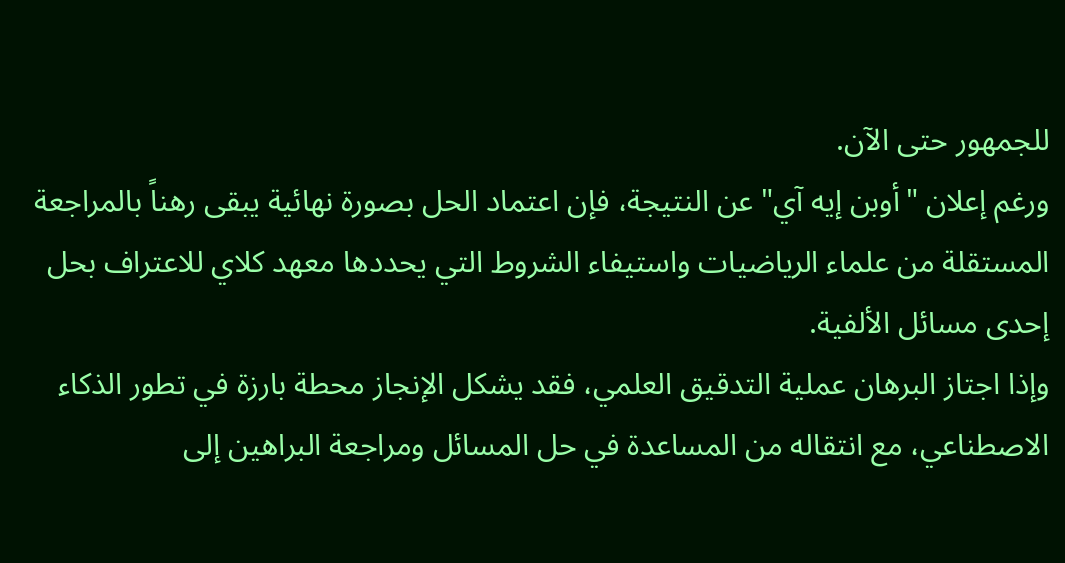للجمهور حتى الآن.
ورغم إعلان "أوبن إيه آي" عن النتيجة، فإن اعتماد الحل بصورة نهائية يبقى رهناً بالمراجعة المستقلة من علماء الرياضيات واستيفاء الشروط التي يحددها معهد كلاي للاعتراف بحل إحدى مسائل الألفية.
وإذا اجتاز البرهان عملية التدقيق العلمي، فقد يشكل الإنجاز محطة بارزة في تطور الذكاء الاصطناعي، مع انتقاله من المساعدة في حل المسائل ومراجعة البراهين إلى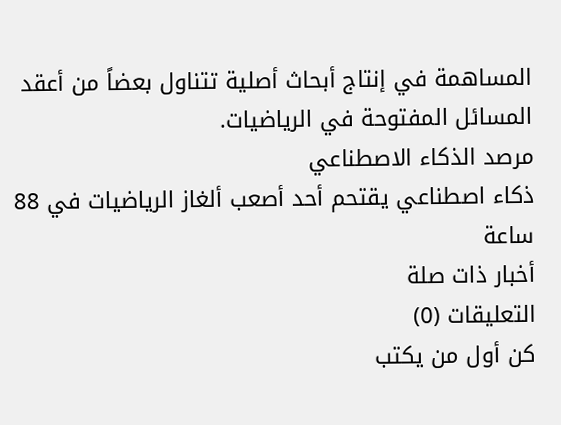المساهمة في إنتاج أبحاث أصلية تتناول بعضاً من أعقد المسائل المفتوحة في الرياضيات.
مرصد الذكاء الاصطناعي
ذكاء اصطناعي يقتحم أحد أصعب ألغاز الرياضيات في 88 ساعة
أخبار ذات صلة
التعليقات (0)
كن أول من يكتب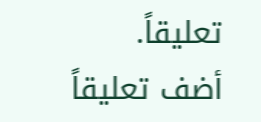تعليقاً.
أضف تعليقاً